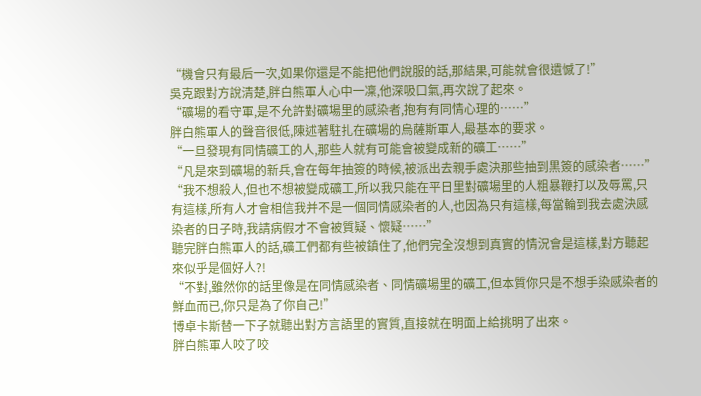“機會只有最后一次,如果你還是不能把他們說服的話,那結果,可能就會很遺憾了!”
吳克跟對方說清楚,胖白熊軍人心中一凜,他深吸口氣,再次說了起來。
“礦場的看守軍,是不允許對礦場里的感染者,抱有有同情心理的……”
胖白熊軍人的聲音很低,陳述著駐扎在礦場的烏薩斯軍人,最基本的要求。
“一旦發現有同情礦工的人,那些人就有可能會被變成新的礦工……”
“凡是來到礦場的新兵,會在每年抽簽的時候,被派出去親手處決那些抽到黒簽的感染者……”
“我不想殺人,但也不想被變成礦工,所以我只能在平日里對礦場里的人粗暴鞭打以及辱罵,只有這樣,所有人才會相信我并不是一個同情感染者的人,也因為只有這樣,每當輪到我去處決感染者的日子時,我請病假才不會被質疑、懷疑……”
聽完胖白熊軍人的話,礦工們都有些被鎮住了,他們完全沒想到真實的情況會是這樣,對方聽起來似乎是個好人?!
“不對,雖然你的話里像是在同情感染者、同情礦場里的礦工,但本質你只是不想手染感染者的鮮血而已,你只是為了你自己!”
博卓卡斯替一下子就聽出對方言語里的實質,直接就在明面上給挑明了出來。
胖白熊軍人咬了咬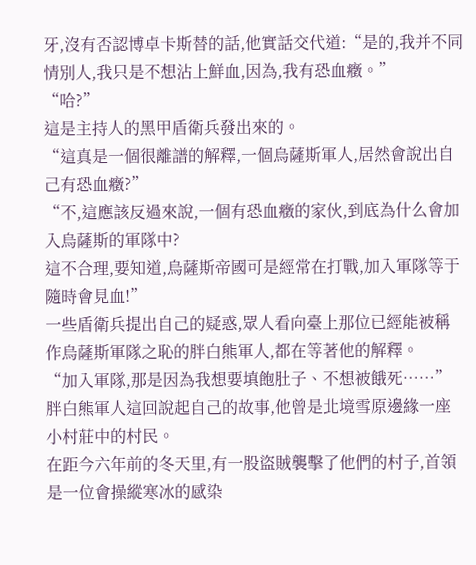牙,沒有否認博卓卡斯替的話,他實話交代道:“是的,我并不同情別人,我只是不想沾上鮮血,因為,我有恐血癥。”
“哈?”
這是主持人的黑甲盾衛兵發出來的。
“這真是一個很離譜的解釋,一個烏薩斯軍人,居然會說出自己有恐血癥?”
“不,這應該反過來說,一個有恐血癥的家伙,到底為什么會加入烏薩斯的軍隊中?
這不合理,要知道,烏薩斯帝國可是經常在打戰,加入軍隊等于隨時會見血!”
一些盾衛兵提出自己的疑惑,眾人看向臺上那位已經能被稱作烏薩斯軍隊之恥的胖白熊軍人,都在等著他的解釋。
“加入軍隊,那是因為我想要填飽肚子、不想被餓死……”
胖白熊軍人這回說起自己的故事,他曾是北境雪原邊緣一座小村莊中的村民。
在距今六年前的冬天里,有一股盜賊襲擊了他們的村子,首領是一位會操縱寒冰的感染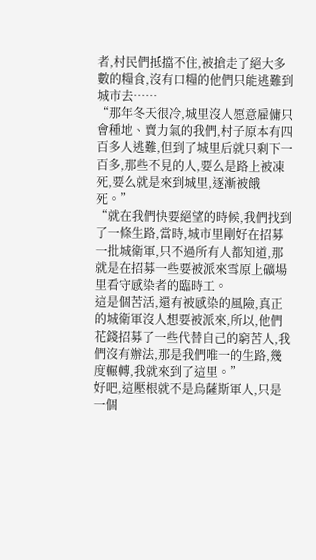者,村民們抵擋不住,被搶走了絕大多數的糧食,沒有口糧的他們只能逃難到城市去……
“那年冬天很冷,城里沒人愿意雇傭只會種地、賣力氣的我們,村子原本有四百多人逃難,但到了城里后就只剩下一百多,那些不見的人,要么是路上被凍死,要么就是來到城里,逐漸被餓死。”
“就在我們快要絕望的時候,我們找到了一條生路,當時,城市里剛好在招募一批城衛軍,只不過所有人都知道,那就是在招募一些要被派來雪原上礦場里看守感染者的臨時工。
這是個苦活,還有被感染的風險,真正的城衛軍沒人想要被派來,所以,他們花錢招募了一些代替自己的窮苦人,我們沒有辦法,那是我們唯一的生路,幾度輾轉,我就來到了這里。”
好吧,這壓根就不是烏薩斯軍人,只是一個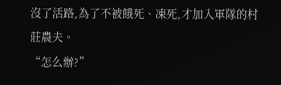沒了活路,為了不被餓死、凍死,才加入軍隊的村莊農夫。
“怎么辦?”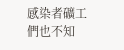感染者礦工們也不知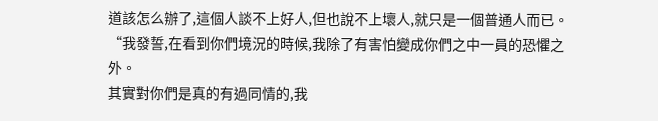道該怎么辦了,這個人談不上好人,但也說不上壞人,就只是一個普通人而已。
“我發誓,在看到你們境況的時候,我除了有害怕變成你們之中一員的恐懼之外。
其實對你們是真的有過同情的,我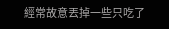經常故意丟掉一些只吃了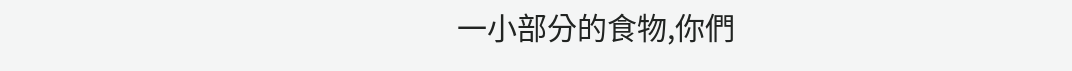一小部分的食物,你們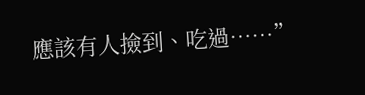應該有人撿到、吃過……”